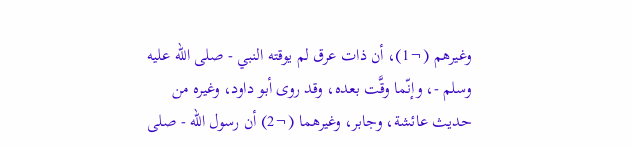وغيرهم (¬1)، أن ذات عرق لم يوقته النبي - صلى الله عليه وسلم -، وإنّما وقَّت بعده، وقد روى أبو داود، وغيره من حديث عائشة، وجابر، وغيرهما (¬2) أن رسول الله - صلى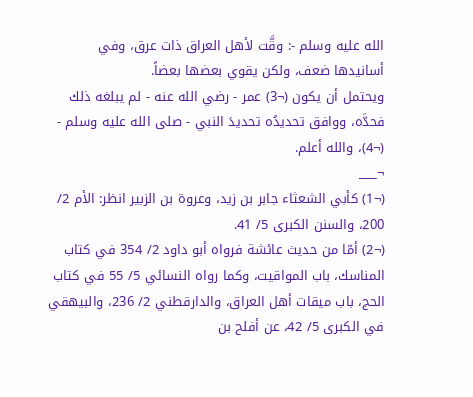الله عليه وسلم -: وقَّت لأهل العراق ذات عرق، وفي أسانيدها ضعف، ولكن يقوي بعضها بعضاً.
ويحتمل أن يكون (¬3) عمر - رضي الله عنه - لم يبلغه ذلك فحدَّه، ووافق تحديدُه تحديدَ النبي - صلى الله عليه وسلم - (¬4)، والله أعلم.
¬___
(¬1) كأبي الشعثاء جابر بن زيد، وعروة بن الزبير انظر: الأم 2/ 200، والسنن الكبرى 5/ 41.
(¬2) أمّا من حديث عائشة فرواه أبو داود 2/ 354 في كتاب المناسك، باب المواقيت، وكما رواه النسائي 5/ 55 في كتاب الحج، باب ميقات أهل العراق، والدارقطني 2/ 236، والبيهقي في الكبرى 5/ 42، عن أفلح بن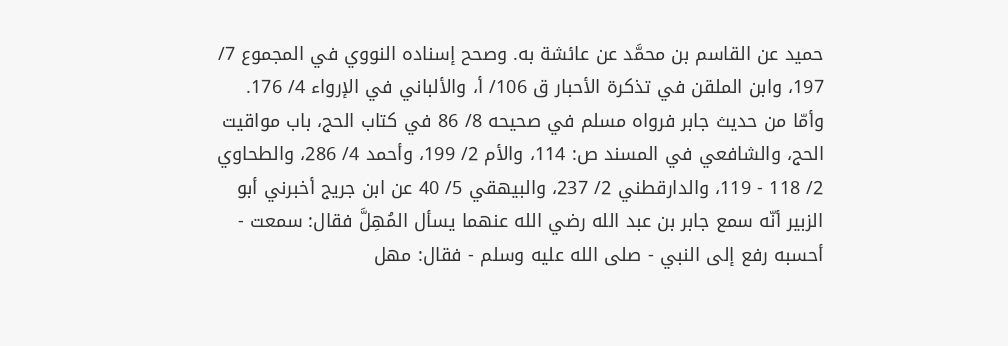حميد عن القاسم بن محمَّد عن عائشة به. وصحح إسناده النووي في المجموع 7/ 197، وابن الملقن في تذكرة الأحبار ق 106/ أ، والألباني في الإرواء 4/ 176.
وأمّا من حديث جابر فرواه مسلم في صحيحه 8/ 86 في كتاب الحج، باب مواقيت الحج، والشافعي في المسند ص: 114، والأم 2/ 199، وأحمد 4/ 286، والطحاوي 2/ 118 - 119، والدارقطني 2/ 237، والبيهقي 5/ 40 عن ابن جريج أخبرني أبو الزبير أنّه سمع جابر بن عبد الله رضي الله عنهما يسأل المُهِلَّ فقال: سمعت - أحسبه رفع إلى النبي - صلى الله عليه وسلم - فقال: مهل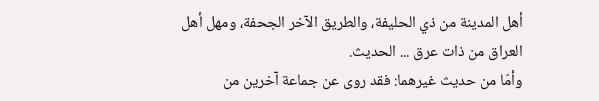أهل المدينة من ذي الحليفة، والطريق الآخر الجحفة، ومهل أهل العراق من ذات عرق ... الحديث.
وأمّا من حديث غيرهما: فقد روى عن جماعة آخرين من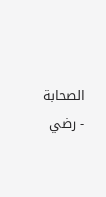الصحابة - رضي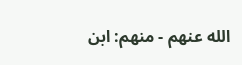الله عنهم - منهم: ابن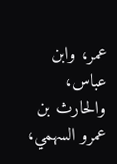عمر، وابن عباس، والحارث بن عمرو السهمي،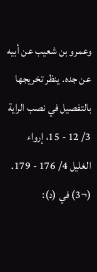وعمرو بن شعيب عن أبيه عن جده. ينظر تخريجها بالتفصيل في نصب الراية 3/ 12 - 15، إرواء الغليل 4/ 176 - 179.
(¬3) في (د):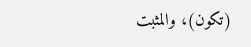(تكون)، والمثبت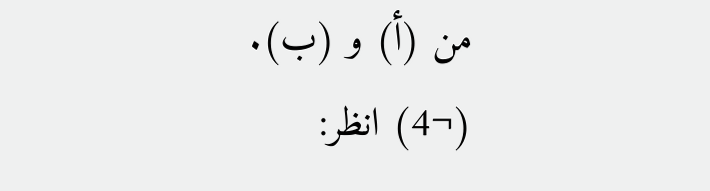من (أ) و (ب).
(¬4) انظر: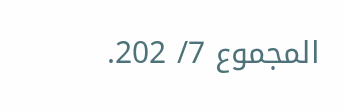المجموع 7/ 202.